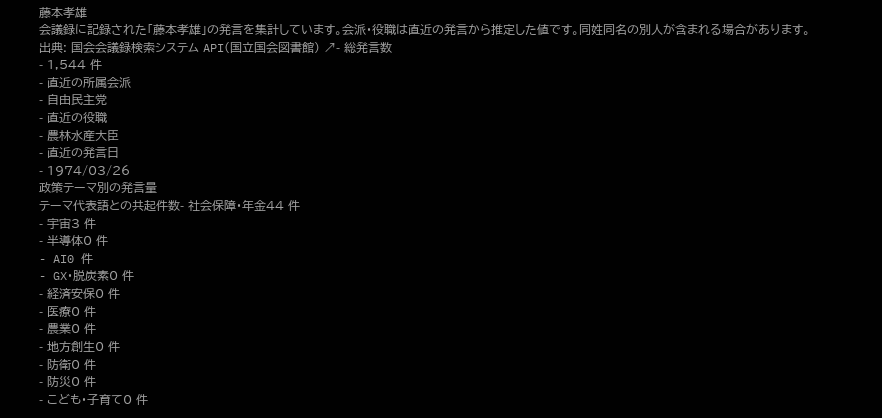藤本孝雄
会議録に記録された「藤本孝雄」の発言を集計しています。会派・役職は直近の発言から推定した値です。同姓同名の別人が含まれる場合があります。
出典: 国会会議録検索システム API(国立国会図書館) ↗- 総発言数
- 1,544 件
- 直近の所属会派
- 自由民主党
- 直近の役職
- 農林水産大臣
- 直近の発言日
- 1974/03/26
政策テーマ別の発言量
テーマ代表語との共起件数- 社会保障・年金44 件
- 宇宙3 件
- 半導体0 件
- AI0 件
- GX・脱炭素0 件
- 経済安保0 件
- 医療0 件
- 農業0 件
- 地方創生0 件
- 防衛0 件
- 防災0 件
- こども・子育て0 件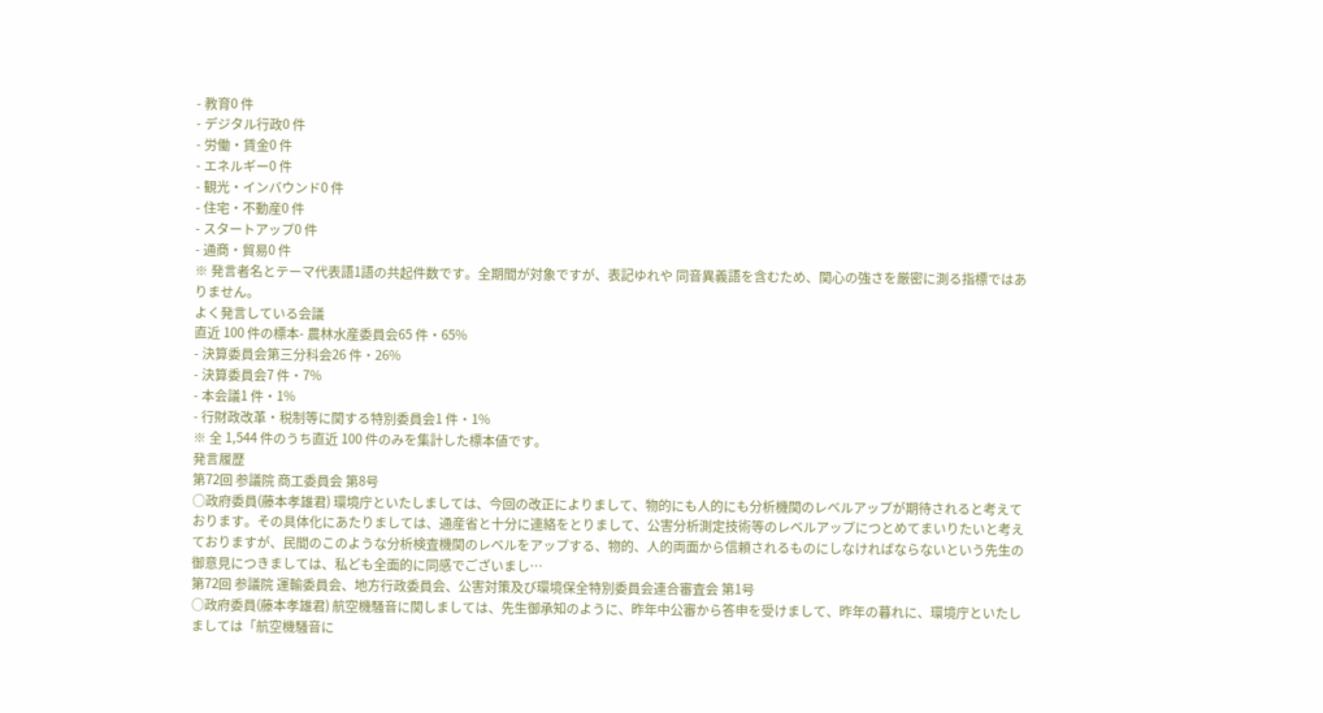- 教育0 件
- デジタル行政0 件
- 労働・賃金0 件
- エネルギー0 件
- 観光・インバウンド0 件
- 住宅・不動産0 件
- スタートアップ0 件
- 通商・貿易0 件
※ 発言者名とテーマ代表語1語の共起件数です。全期間が対象ですが、表記ゆれや 同音異義語を含むため、関心の強さを厳密に測る指標ではありません。
よく発言している会議
直近 100 件の標本- 農林水産委員会65 件・65%
- 決算委員会第三分科会26 件・26%
- 決算委員会7 件・7%
- 本会議1 件・1%
- 行財政改革・税制等に関する特別委員会1 件・1%
※ 全 1,544 件のうち直近 100 件のみを集計した標本値です。
発言履歴
第72回 参議院 商工委員会 第8号
○政府委員(藤本孝雄君) 環境庁といたしましては、今回の改正によりまして、物的にも人的にも分析機関のレベルアップが期待されると考えております。その具体化にあたりましては、通産省と十分に連絡をとりまして、公害分析測定技術等のレベルアップにつとめてまいりたいと考えておりますが、民間のこのような分析検査機関のレベルをアップする、物的、人的両面から信頼されるものにしなければならないという先生の御意見につきましては、私ども全面的に同感でございまし…
第72回 参議院 運輸委員会、地方行政委員会、公害対策及び環境保全特別委員会連合審査会 第1号
○政府委員(藤本孝雄君) 航空機騒音に関しましては、先生御承知のように、昨年中公審から答申を受けまして、昨年の暮れに、環境庁といたしましては「航空機騒音に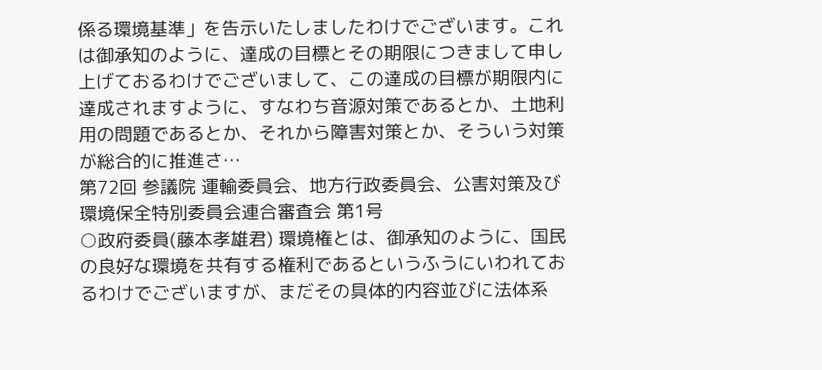係る環境基準」を告示いたしましたわけでございます。これは御承知のように、達成の目標とその期限につきまして申し上げておるわけでございまして、この達成の目標が期限内に達成されますように、すなわち音源対策であるとか、土地利用の問題であるとか、それから障害対策とか、そういう対策が総合的に推進さ…
第72回 参議院 運輸委員会、地方行政委員会、公害対策及び環境保全特別委員会連合審査会 第1号
○政府委員(藤本孝雄君) 環境権とは、御承知のように、国民の良好な環境を共有する権利であるというふうにいわれておるわけでございますが、まだその具体的内容並びに法体系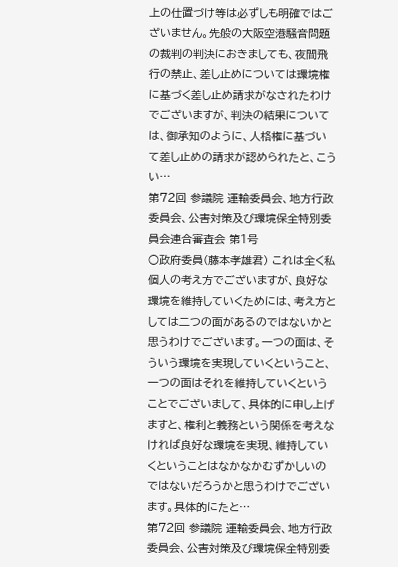上の仕置づけ等は必ずしも明確ではございません。先般の大阪空港騒音問題の裁判の判決におきましても、夜間飛行の禁止、差し止めについては環境権に基づく差し止め請求がなされたわけでございますが、判決の結果については、御承知のように、人格権に基づいて差し止めの請求が認められたと、こうい…
第72回 参議院 運輸委員会、地方行政委員会、公害対策及び環境保全特別委員会連合審査会 第1号
○政府委員(藤本孝雄君) これは全く私個人の考え方でございますが、良好な環境を維持していくためには、考え方としては二つの面があるのではないかと思うわけでございます。一つの面は、そういう環境を実現していくということ、一つの面はそれを維持していくということでございまして、具体的に申し上げますと、権利と義務という関係を考えなければ良好な環境を実現、維持していくということはなかなかむずかしいのではないだろうかと思うわけでございます。具体的にたと…
第72回 参議院 運輸委員会、地方行政委員会、公害対策及び環境保全特別委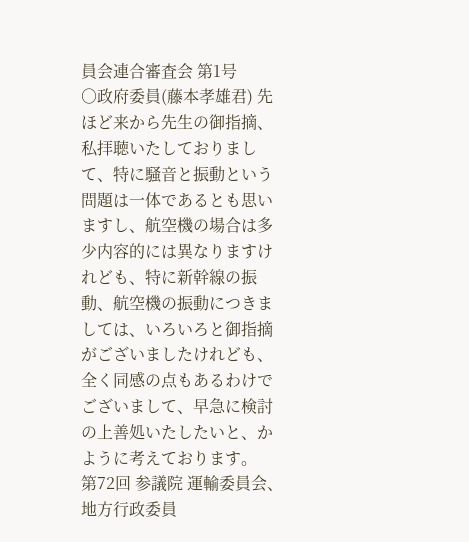員会連合審査会 第1号
○政府委員(藤本孝雄君) 先ほど来から先生の御指摘、私拝聴いたしておりまして、特に騒音と振動という問題は一体であるとも思いますし、航空機の場合は多少内容的には異なりますけれども、特に新幹線の振動、航空機の振動につきましては、いろいろと御指摘がございましたけれども、全く同感の点もあるわけでございまして、早急に検討の上善処いたしたいと、かように考えております。
第72回 参議院 運輸委員会、地方行政委員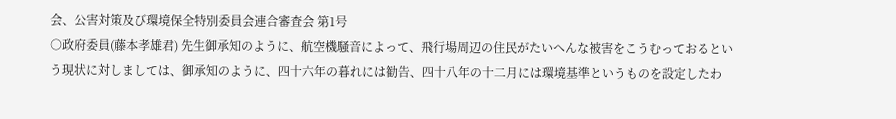会、公害対策及び環境保全特別委員会連合審査会 第1号
○政府委員(藤本孝雄君) 先生御承知のように、航空機騒音によって、飛行場周辺の住民がたいへんな被害をこうむっておるという現状に対しましては、御承知のように、四十六年の暮れには勧告、四十八年の十二月には環境基準というものを設定したわ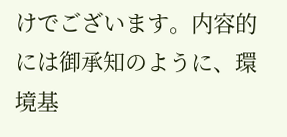けでございます。内容的には御承知のように、環境基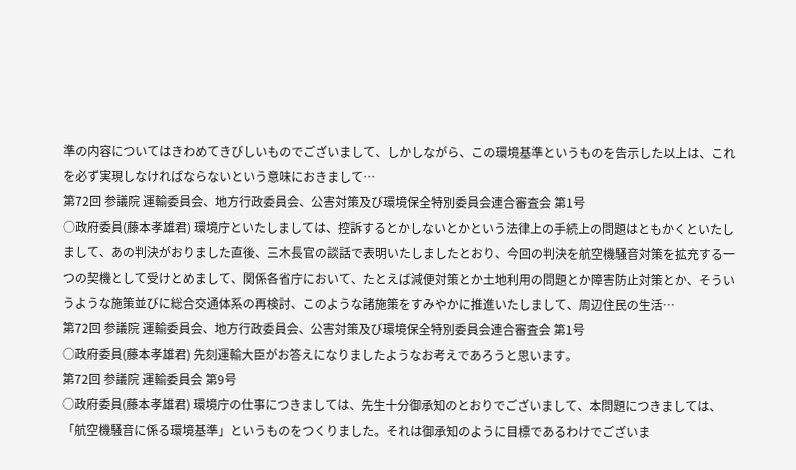準の内容についてはきわめてきびしいものでございまして、しかしながら、この環境基準というものを告示した以上は、これを必ず実現しなければならないという意味におきまして…
第72回 参議院 運輸委員会、地方行政委員会、公害対策及び環境保全特別委員会連合審査会 第1号
○政府委員(藤本孝雄君) 環境庁といたしましては、控訴するとかしないとかという法律上の手続上の問題はともかくといたしまして、あの判決がおりました直後、三木長官の談話で表明いたしましたとおり、今回の判決を航空機騒音対策を拡充する一つの契機として受けとめまして、関係各省庁において、たとえば減便対策とか土地利用の問題とか障害防止対策とか、そういうような施策並びに総合交通体系の再検討、このような諸施策をすみやかに推進いたしまして、周辺住民の生活…
第72回 参議院 運輸委員会、地方行政委員会、公害対策及び環境保全特別委員会連合審査会 第1号
○政府委員(藤本孝雄君) 先刻運輸大臣がお答えになりましたようなお考えであろうと思います。
第72回 参議院 運輸委員会 第9号
○政府委員(藤本孝雄君) 環境庁の仕事につきましては、先生十分御承知のとおりでございまして、本問題につきましては、「航空機騒音に係る環境基準」というものをつくりました。それは御承知のように目標であるわけでございま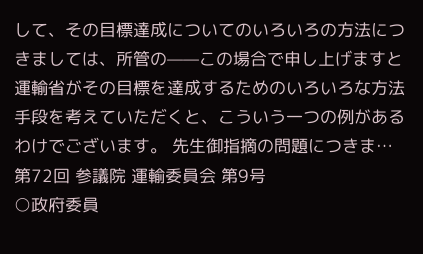して、その目標達成についてのいろいろの方法につきましては、所管の——この場合で申し上げますと運輸省がその目標を達成するためのいろいろな方法手段を考えていただくと、こういう一つの例があるわけでございます。 先生御指摘の問題につきま…
第72回 参議院 運輸委員会 第9号
○政府委員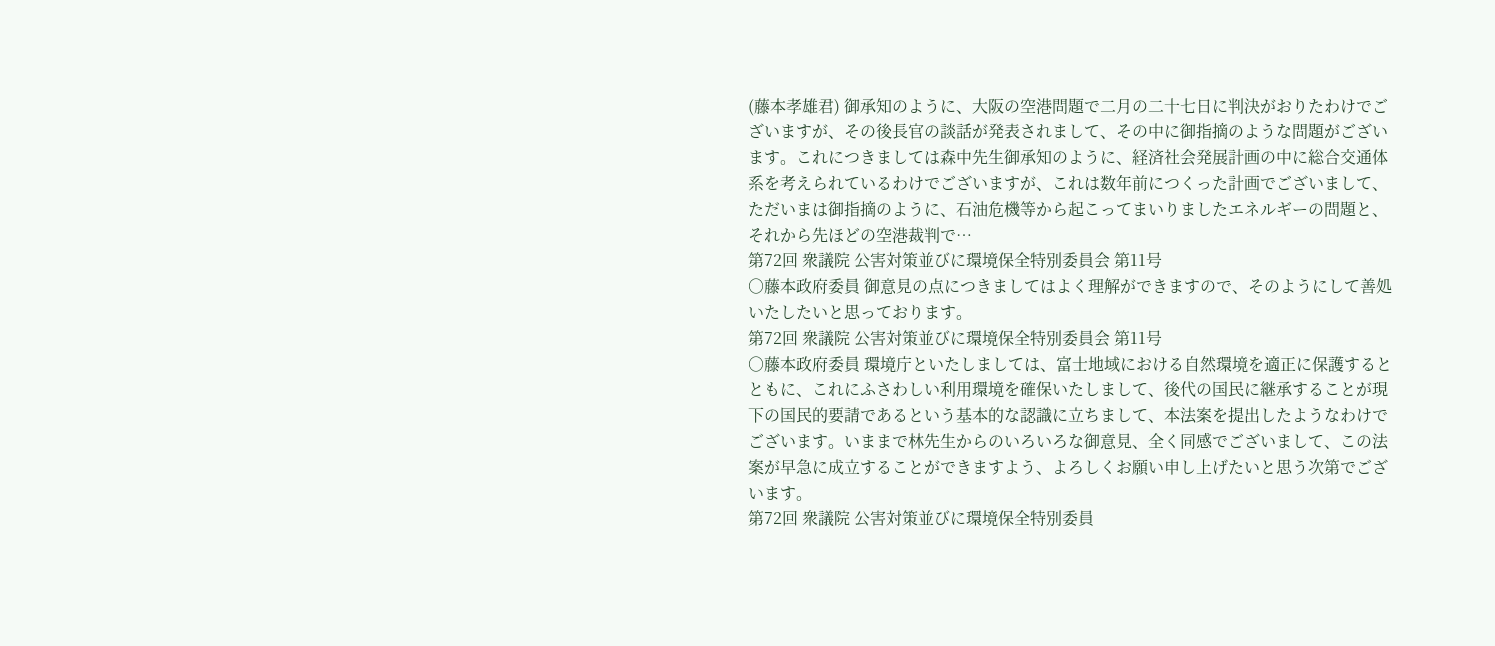(藤本孝雄君) 御承知のように、大阪の空港問題で二月の二十七日に判決がおりたわけでございますが、その後長官の談話が発表されまして、その中に御指摘のような問題がございます。これにつきましては森中先生御承知のように、経済社会発展計画の中に総合交通体系を考えられているわけでございますが、これは数年前につくった計画でございまして、ただいまは御指摘のように、石油危機等から起こってまいりましたエネルギーの問題と、それから先ほどの空港裁判で…
第72回 衆議院 公害対策並びに環境保全特別委員会 第11号
○藤本政府委員 御意見の点につきましてはよく理解ができますので、そのようにして善処いたしたいと思っております。
第72回 衆議院 公害対策並びに環境保全特別委員会 第11号
○藤本政府委員 環境庁といたしましては、富士地域における自然環境を適正に保護するとともに、これにふさわしい利用環境を確保いたしまして、後代の国民に継承することが現下の国民的要請であるという基本的な認識に立ちまして、本法案を提出したようなわけでございます。いままで林先生からのいろいろな御意見、全く同感でございまして、この法案が早急に成立することができますよう、よろしくお願い申し上げたいと思う次第でございます。
第72回 衆議院 公害対策並びに環境保全特別委員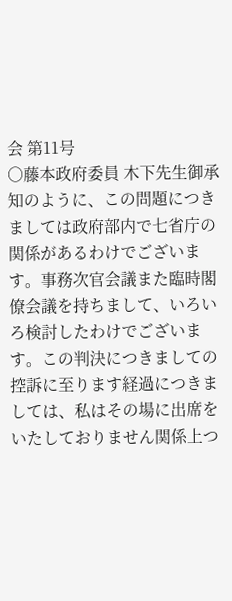会 第11号
○藤本政府委員 木下先生御承知のように、この問題につきましては政府部内で七省庁の関係があるわけでございます。事務次官会議また臨時閣僚会議を持ちまして、いろいろ検討したわけでございます。この判決につきましての控訴に至ります経過につきましては、私はその場に出席をいたしておりません関係上つ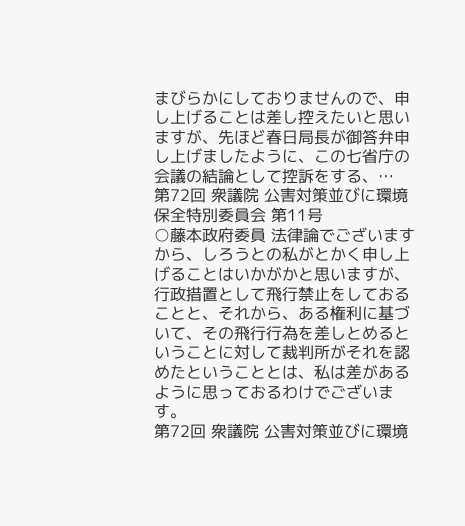まびらかにしておりませんので、申し上げることは差し控えたいと思いますが、先ほど春日局長が御答弁申し上げましたように、この七省庁の会議の結論として控訴をする、…
第72回 衆議院 公害対策並びに環境保全特別委員会 第11号
○藤本政府委員 法律論でございますから、しろうとの私がとかく申し上げることはいかがかと思いますが、行政措置として飛行禁止をしておることと、それから、ある権利に基づいて、その飛行行為を差しとめるということに対して裁判所がそれを認めたということとは、私は差があるように思っておるわけでございます。
第72回 衆議院 公害対策並びに環境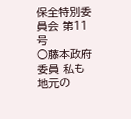保全特別委員会 第11号
○藤本政府委員 私も地元の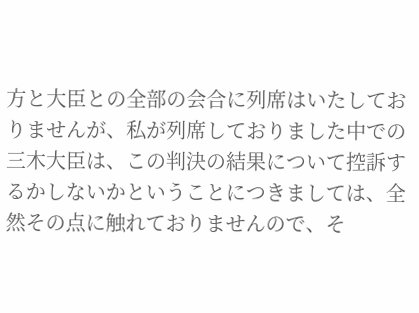方と大臣との全部の会合に列席はいたしておりませんが、私が列席しておりました中での三木大臣は、この判決の結果について控訴するかしないかということにつきましては、全然その点に触れておりませんので、そ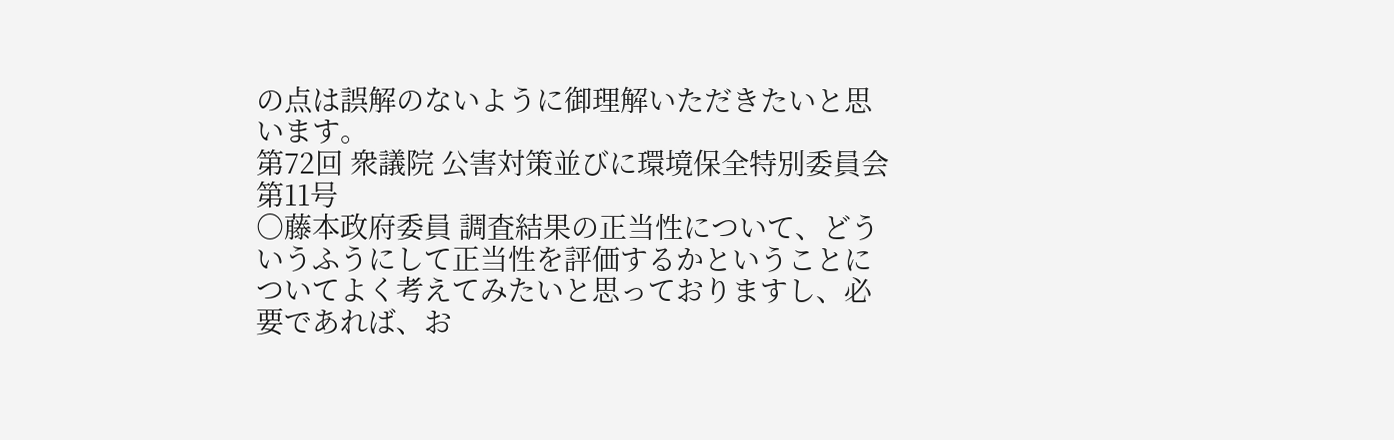の点は誤解のないように御理解いただきたいと思います。
第72回 衆議院 公害対策並びに環境保全特別委員会 第11号
○藤本政府委員 調査結果の正当性について、どういうふうにして正当性を評価するかということについてよく考えてみたいと思っておりますし、必要であれば、お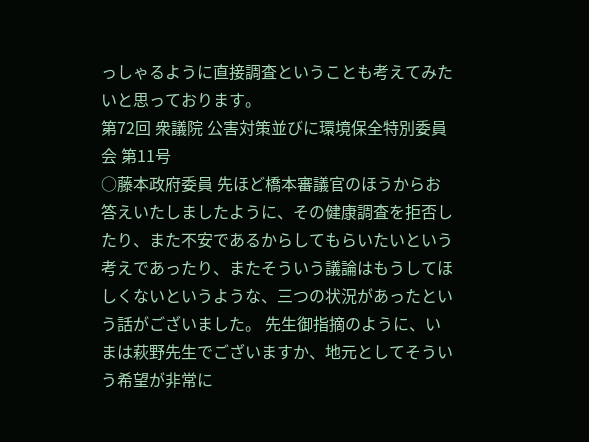っしゃるように直接調査ということも考えてみたいと思っております。
第72回 衆議院 公害対策並びに環境保全特別委員会 第11号
○藤本政府委員 先ほど橋本審議官のほうからお答えいたしましたように、その健康調査を拒否したり、また不安であるからしてもらいたいという考えであったり、またそういう議論はもうしてほしくないというような、三つの状況があったという話がございました。 先生御指摘のように、いまは萩野先生でございますか、地元としてそういう希望が非常に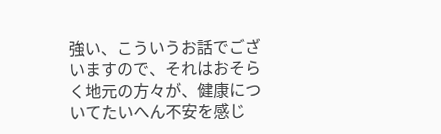強い、こういうお話でございますので、それはおそらく地元の方々が、健康についてたいへん不安を感じ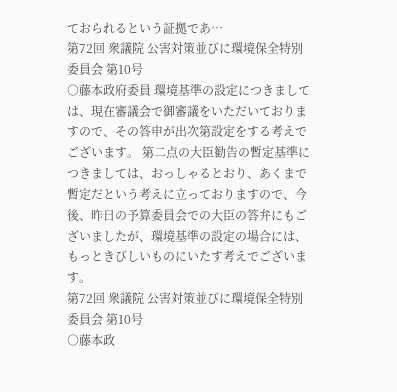ておられるという証拠であ…
第72回 衆議院 公害対策並びに環境保全特別委員会 第10号
○藤本政府委員 環境基準の設定につきましては、現在審議会で御審議をいただいておりますので、その答申が出次第設定をする考えでございます。 第二点の大臣勧告の暫定基準につきましては、おっしゃるとおり、あくまで暫定だという考えに立っておりますので、今後、昨日の予算委員会での大臣の答弁にもございましたが、環境基準の設定の場合には、もっときびしいものにいたす考えでございます。
第72回 衆議院 公害対策並びに環境保全特別委員会 第10号
○藤本政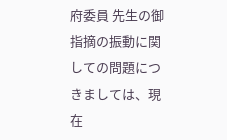府委員 先生の御指摘の振動に関しての問題につきましては、現在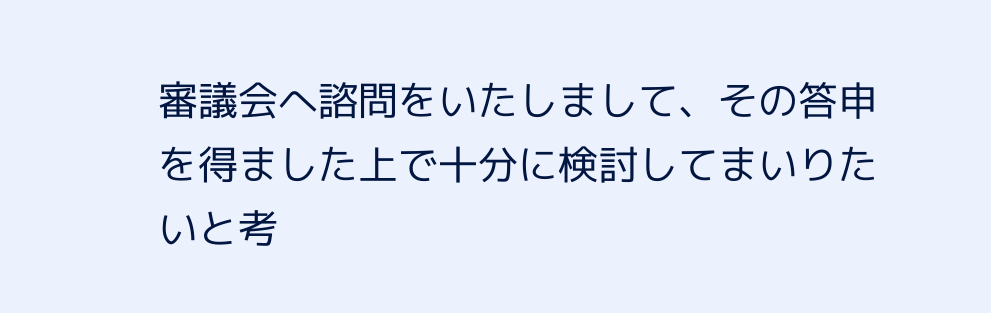審議会へ諮問をいたしまして、その答申を得ました上で十分に検討してまいりたいと考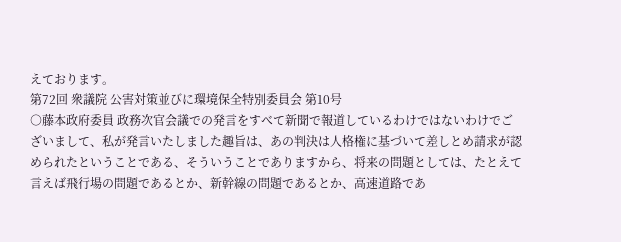えております。
第72回 衆議院 公害対策並びに環境保全特別委員会 第10号
○藤本政府委員 政務次官会議での発言をすべて新聞で報道しているわけではないわけでございまして、私が発言いたしました趣旨は、あの判決は人格権に基づいて差しとめ請求が認められたということである、そういうことでありますから、将来の問題としては、たとえて言えば飛行場の問題であるとか、新幹線の問題であるとか、高速道路であ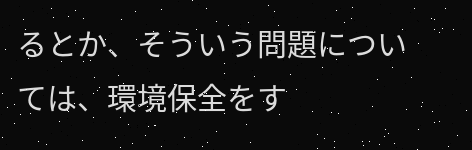るとか、そういう問題については、環境保全をす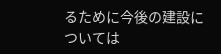るために今後の建設については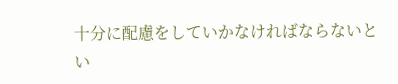十分に配慮をしていかなければならないとい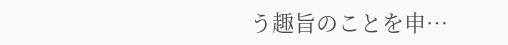う趣旨のことを申…